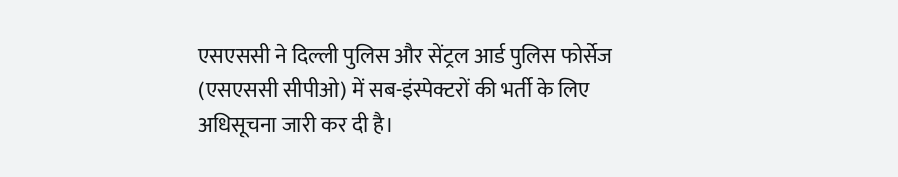एसएससी ने दिल्ली पुलिस और सेंट्रल आर्ड पुलिस फोर्सेज (एसएससी सीपीओ) में सब-इंस्पेक्टरों की भर्ती के लिए अधिसूचना जारी कर दी है।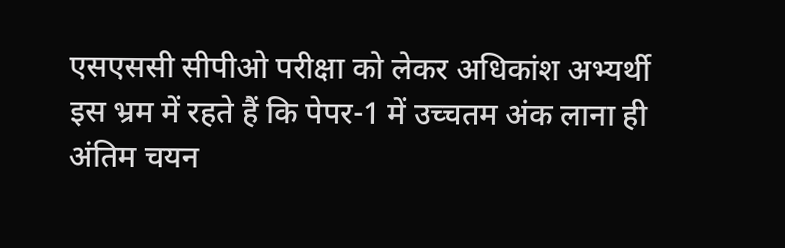एसएससी सीपीओ परीक्षा को लेकर अधिकांश अभ्यर्थी इस भ्रम में रहते हैं कि पेपर-1 में उच्चतम अंक लाना ही अंतिम चयन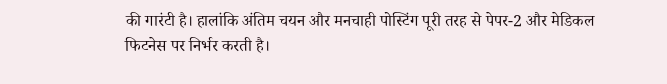की गारंटी है। हालांकि अंतिम चयन और मनचाही पोस्टिंग पूरी तरह से पेपर-2 और मेडिकल फिटनेस पर निर्भर करती है।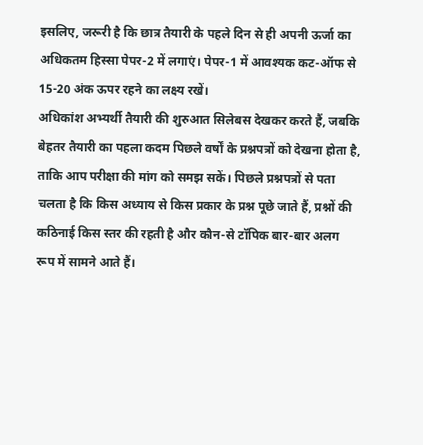इसलिए, जरूरी है कि छात्र तैयारी के पहले दिन से ही अपनी ऊर्जा का अधिकतम हिस्सा पेपर-2 में लगाएं। पेपर-1 में आवश्यक कट-ऑफ से 15-20 अंक ऊपर रहने का लक्ष्य रखें।
अधिकांश अभ्यर्थी तैयारी की शुरुआत सिलेबस देखकर करते हैं, जबकि बेहतर तैयारी का पहला कदम पिछले वर्षों के प्रश्नपत्रों को देखना होता है, ताकि आप परीक्षा की मांग को समझ सकें। पिछले प्रश्नपत्रों से पता चलता है कि किस अध्याय से किस प्रकार के प्रश्न पूछे जाते हैं, प्रश्नों की कठिनाई किस स्तर की रहती है और कौन-से टॉपिक बार-बार अलग रूप में सामने आते हैं।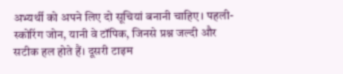अभ्यर्थी को अपने लिए दो सूचियां बनानी चाहिए। पहली-स्कोरिंग जोन, यानी वे टॉपिक, जिनसे प्रश्न जल्दी और सटीक हल होते हैं। दूसरी टाइम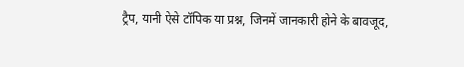ट्रैप, यानी ऐसे टॉपिक या प्रश्न, जिनमें जानकारी होने के बावजूद,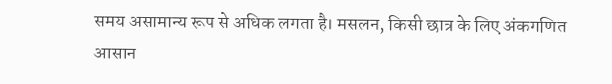समय असामान्य रूप से अधिक लगता है। मसलन, किसी छात्र के लिए अंकगणित आसान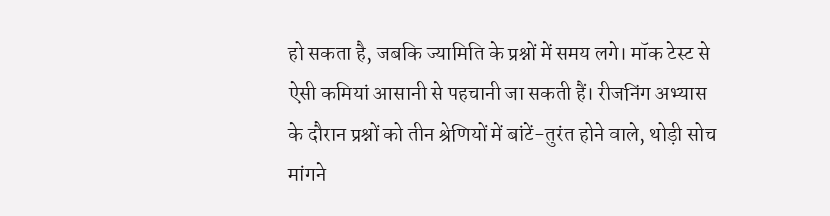हो सकता है, जबकि ज्यामिति के प्रश्नों में समय लगे। मॉक टेस्ट से ऐसी कमियां आसानी से पहचानी जा सकती हैं। रीजनिंग अभ्यास के दौरान प्रश्नों को तीन श्रेणियों में बांटें-तुरंत होने वाले, थोड़ी सोच मांगने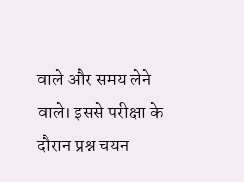वाले और समय लेने वाले। इससे परीक्षा के दौरान प्रश्न चयन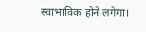स्वाभाविक होने लगेगा।